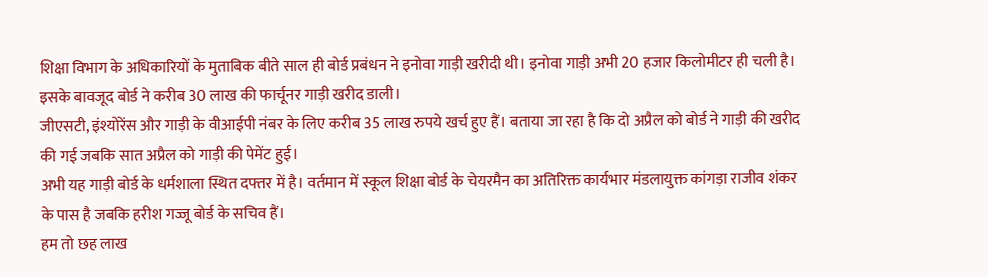शिक्षा विभाग के अधिकारियों के मुताबिक बीते साल ही बोर्ड प्रबंधन ने इनोवा गाड़ी खरीदी थी। इनोवा गाड़ी अभी 20 हजार किलोमीटर ही चली है। इसके बावजूद बोर्ड ने करीब 30 लाख की फार्चूनर गाड़ी खरीद डाली।
जीएसटी, इंश्योरेंस और गाड़ी के वीआईपी नंबर के लिए करीब 35 लाख रुपये खर्च हुए हैं। बताया जा रहा है कि दो अप्रैल को बोर्ड ने गाड़ी की खरीद की गई जबकि सात अप्रैल को गाड़ी की पेमेंट हुई।
अभी यह गाड़ी बोर्ड के धर्मशाला स्थित दफ्तर में है। वर्तमान में स्कूल शिक्षा बोर्ड के चेयरमैन का अतिरिक्त कार्यभार मंडलायुक्त कांगड़ा राजीव शंकर के पास है जबकि हरीश गज्जू बोर्ड के सचिव हैं।
हम तो छह लाख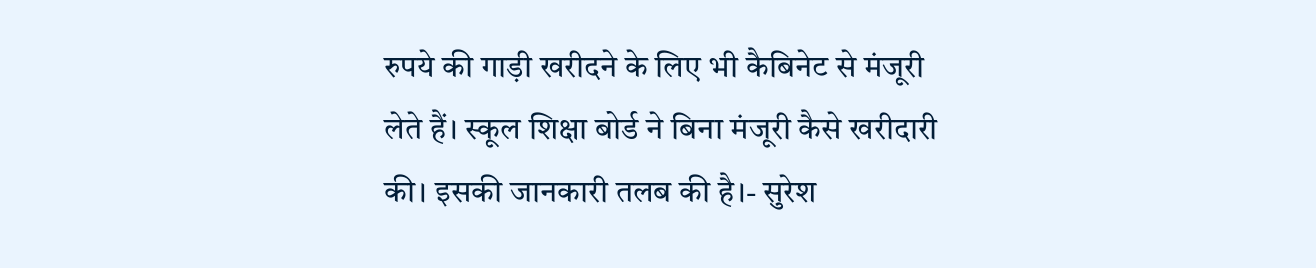रुपये की गाड़ी खरीदने के लिए भी कैबिनेट से मंजूरी लेते हैं। स्कूल शिक्षा बोर्ड ने बिना मंजूरी कैसे खरीदारी की। इसकी जानकारी तलब की है।- सुरेश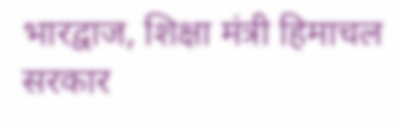भारद्वाज, शिक्षा मंत्री हिमाचल सरकार